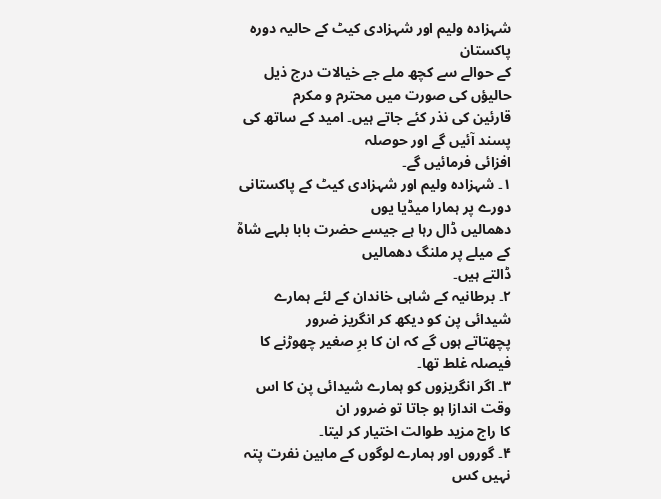شہزادہ ولیم اور شہزادی کیٹ کے حالیہ دورہ پاکستان
کے حوالے سے کچھ ملے جے خیالات درج ذیل حالیؤں کی صورت میں محترم و مکرم
قارئین کی نذر کئے جاتے ہیں۔ امید کے ساتھ کی پسند آئیں گے اور حوصلہ
افزائی فرمائیں گے۔
۱۔ شہزادہ ولیم اور شہزادی کیٹ کے پاکستانی دورے پر ہمارا میڈیا یوں
دھمالیں ڈال رہا ہے جیسے حضرت بابا بلہے شاہؒ کے میلے پر ملنگ دھمالیں
ڈالتے ہیں۔
۲۔ برطانیہ کے شاہی خاندان کے لئے ہمارے شیدائی پن کو دیکھ کر انگریز ضرور
پچھتاتے ہوں گے کہ ان کا برِ صغیر چھوڑنے کا فیصلہ غلط تھا۔
۳۔ اگر انگریزوں کو ہمارے شیدائی پن کا اس وقت اندازا ہو جاتا تو ضرور ان
کا راج مزید طوالت اختیار کر لیتا۔
۴۔ گوروں اور ہمارے لوگوں کے مابین نفرت پتہ نہیں کس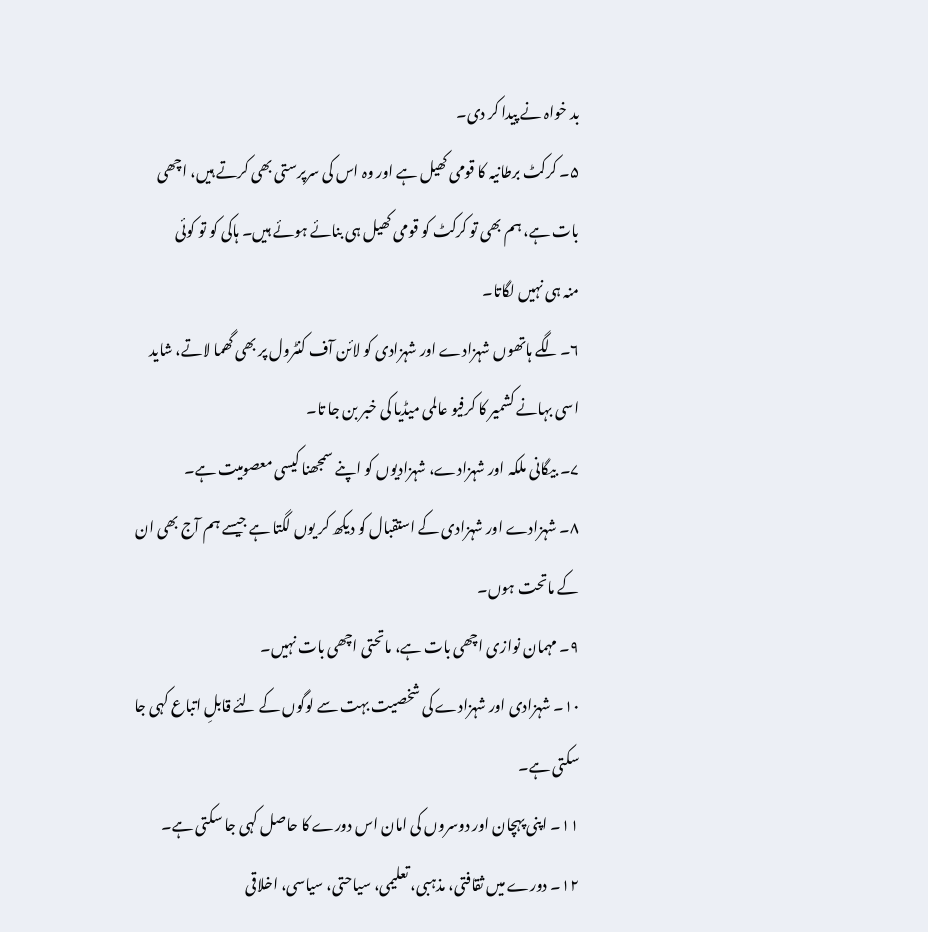بد خواہ نے پیدا کر دی۔
۵۔ کرکٹ برطانیہ کا قومی کھیل ہے اور وہ اس کی سرپرستی بھی کرتے ہیں، اچھی
بات ہے، ہم بھی تو کرکٹ کو قومی کھیل ہی بنائے ہوئے ہیں۔ ہاکی کو تو کوئی
منہ ہی نہیں لگاتا۔
۶۔لگے ہاتھوں شہزادے اور شہزادی کو لائن آف کنٹرول پر بھی گھما لاتے، شاید
اسی بہانے کشمیر کا کرفیو عالمی میڈیا کی خبر بن جا تا۔
۷۔ بیگانی ملکہ اور شہزادے، شہزادیوں کو اپنے سمجھنا کیسی معصومیت ہے۔
۸۔ شہزادے اور شہزادی کے استقبال کو دیکھ کر یوں لگتا ہے جیسے ہم آج بھی ان
کے ماتحت ہوں۔
۹۔ مہمان نوازی اچھی بات ہے، ماتحتی اچھی بات نہیں۔
۱۰۔ شہزادی اور شہزادے کی شخصیت بہت سے لوگوں کے لئے قابلِ اتباع کہی جا
سکتی ہے۔
۱۱۔ اپنی پہچان اور دوسروں کی امان اس دورے کا حاصل کہی جا سکتی ہے۔
۱۲۔ دورے میں ثقافتی، مذہبی، تعلیمی، سیاحتی، سیاسی، اخلاقی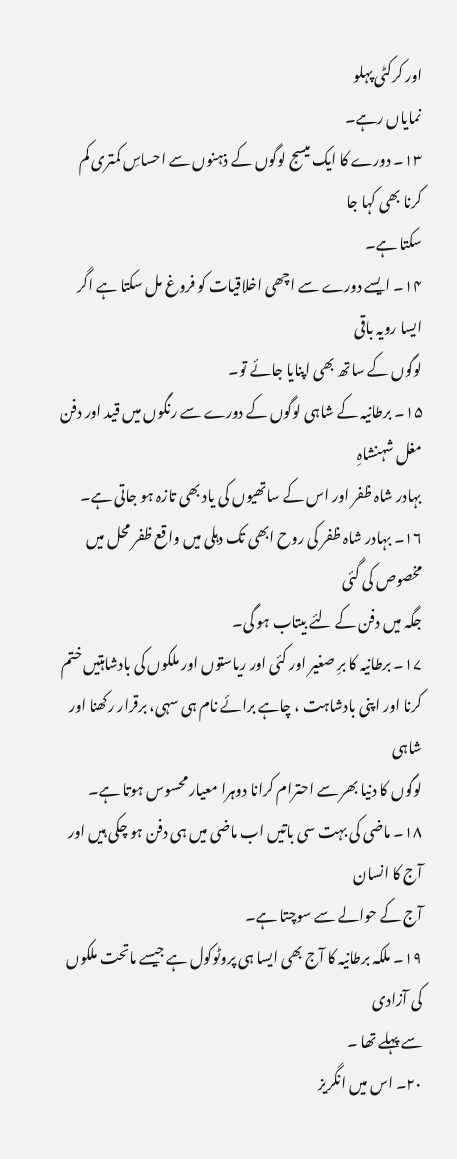اور کرکٹی پہلو
نمایاں رہے۔
۱۳۔ دورے کا ایک میسج لوگوں کے ذہنوں سے احساسِ کمتری کم کرنا بھی کہا جا
سکتا ہے۔
۱۴۔ ایسے دورے سے اچھی اخلاقیات کو فروغ مل سکتا ہے اگر ایسا رویہ باقی
لوگوں کے ساتھ بھی اپنایا جائے تو۔
۱۵۔ برطانیہ کے شاہی لوگوں کے دورے سے رنگوں میں قید اور دفن مغل شہنشاہِ
بہادر شاہ ظفر اور اس کے ساتھیوں کی یاد بھی تازہ ہو جاتی ہے۔
۱۶۔ بہادر شاہ ظفر کی روح ابھی تک دہلی میں واقع ظفر محل میں مخصوص کی گئی
جگہ میں دفن کے لئے بیتاب ہو گی۔
۱۷۔ برطانیہ کا برِ صغیر اور کئی اور ریاستوں اور ملکوں کی بادشاہتیں ختم
کرنا اور اپنی بادشاہت ، چاہے برائے نام ہی سہی، برقرار رکھنا اور شاہی
لوگوں کا دنیا بھر سے احترام کرانا دوہرا معیار محسوس ہوتا ہے۔
۱۸۔ ماضی کی بہت سی باتیں اب ماضی میں ہی دفن ہو چکی ہیں اور آج کا انسان
آج کے حوالے سے سوچتا ہے۔
۱۹۔ ملکہ برطانیہ کا آج بھی ایسا ہی پروٹوکول ہے جیسے ماتحت ملکوں کی آزادی
سے پہلے تھا ۔
۲۰۔ اس میں انگریز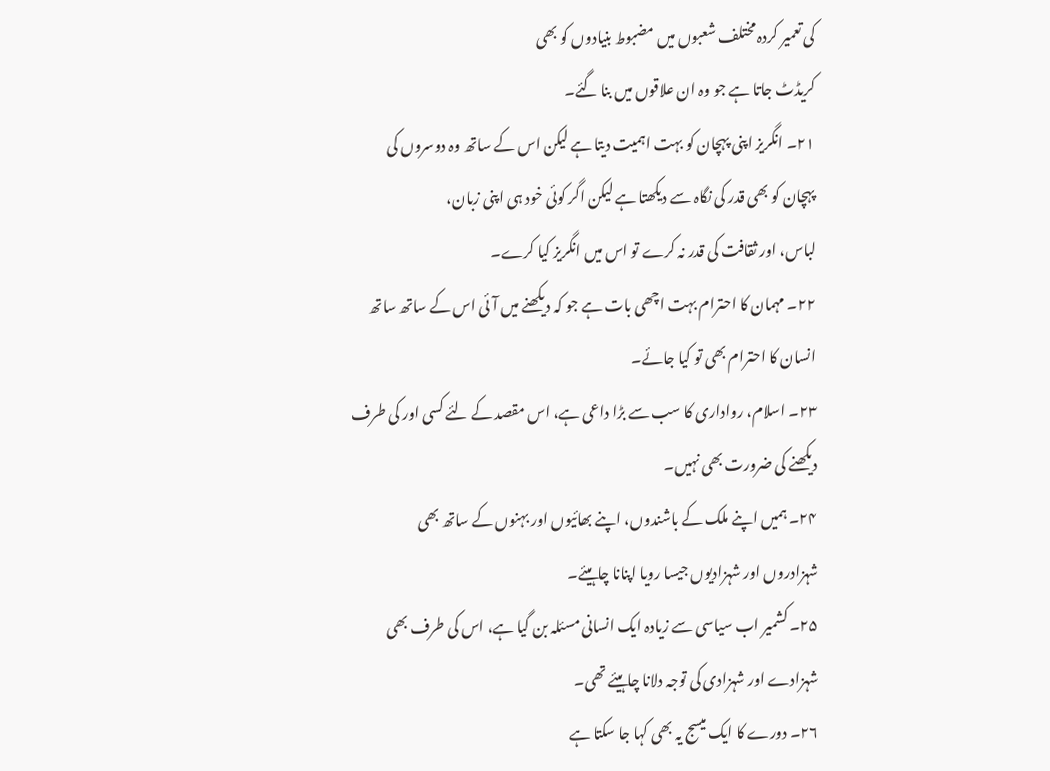کی تعمیر کردہ مختلف شعبوں میں مضبوط بنیادوں کو بھی
کریڈٹ جاتا ہے جو وہ ان علاقوں میں بنا گئے۔
۲۱۔ انگریز اپنی پہچان کو بہت اہمیت دیتا ہے لیکن اس کے ساتھ وہ دوسروں کی
پہچان کو بھی قدر کی نگاہ سے دیکھتا ہے لیکن اگر کوئی خود ہی اپنی زبان،
لباس، اور ثقافت کی قدر نہ کرے تو اس میں انگریز کیا کرے۔
۲۲۔ مہمان کا احترام بہت اچھی بات ہے جو کہ دیکھنے میں آئی اس کے ساتھ ساتھ
انسان کا احترام بھی تو کیا جائے۔
۲۳۔ اسلام، رواداری کا سب سے بڑا داعی ہے، اس مقصد کے لئے کسی اور کی طرف
دیکھنے کی ضرورت بھی نہیں۔
۲۴۔ ہمیں اپنے ملک کے باشندوں، اپنے بھائیوں اور بہنوں کے ساتھ بھی
شہزادروں اور شہزادیوں جیسا رویا اپنانا چاہیئے۔
۲۵۔ کشمیر اب سیاسی سے زیادہ ایک انسانی مسئلہ بن گیا ہے، اس کی طرف بھی
شہزادے اور شہزادی کی توجہ دلانا چاہیئے تھی۔
۲۶۔ دورے کا ایک میسج یہ بھی کہا جا سکتا ہے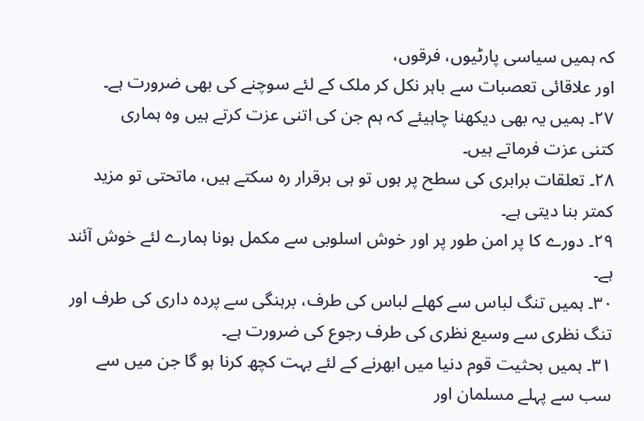کہ ہمیں سیاسی پارٹیوں، فرقوں،
اور علاقائی تعصبات سے باہر نکل کر ملک کے لئے سوچنے کی بھی ضرورت ہے۔
۲۷۔ ہمیں یہ بھی دیکھنا چاہیئے کہ ہم جن کی اتنی عزت کرتے ہیں وہ ہماری
کتنی عزت فرماتے ہیں۔
۲۸۔ تعلقات برابری کی سطح پر ہوں تو ہی برقرار رہ سکتے ہیں، ماتحتی تو مزید
کمتر بنا دیتی ہے۔
۲۹۔ دورے کا پر امن طور پر اور خوش اسلوبی سے مکمل ہونا ہمارے لئے خوش آئند
ہے۔
۳۰۔ ہمیں تنگ لباس سے کھلے لباس کی طرف، برہنگی سے پردہ داری کی طرف اور
تنگ نظری سے وسیع نظری کی طرف رجوع کی ضرورت ہے۔
۳۱۔ ہمیں بحثیت قوم دنیا میں ابھرنے کے لئے بہت کچھ کرنا ہو گا جن میں سے
سب سے پہلے مسلمان اور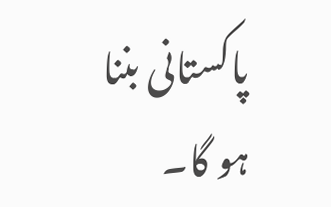پاکستانی بننا ہو گا۔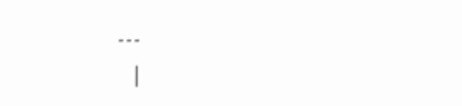۔۔۔
|